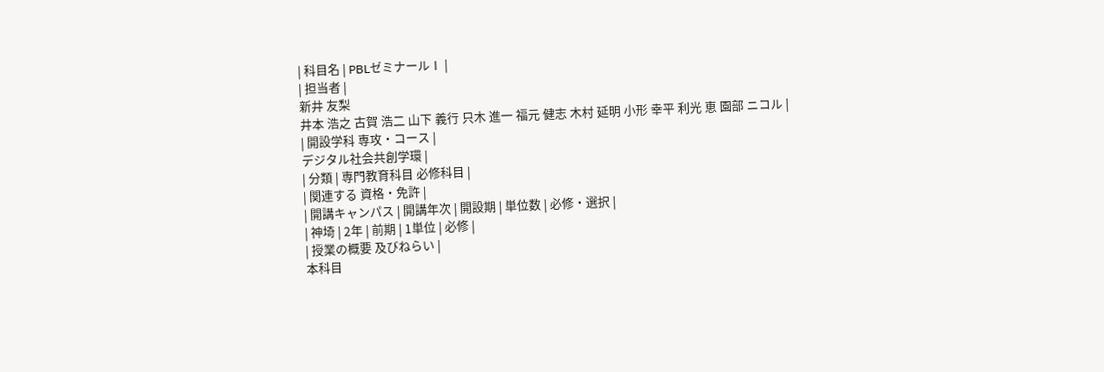| 科目名 | PBLゼミナールⅠ |
| 担当者 |
新井 友梨
井本 浩之 古賀 浩二 山下 義行 只木 進一 福元 健志 木村 延明 小形 幸平 利光 恵 園部 ニコル |
| 開設学科 専攻・コース |
デジタル社会共創学環 |
| 分類 | 専門教育科目 必修科目 |
| 関連する 資格・免許 |
| 開講キャンパス | 開講年次 | 開設期 | 単位数 | 必修・選択 |
| 神埼 | 2年 | 前期 | 1単位 | 必修 |
| 授業の概要 及びねらい |
本科目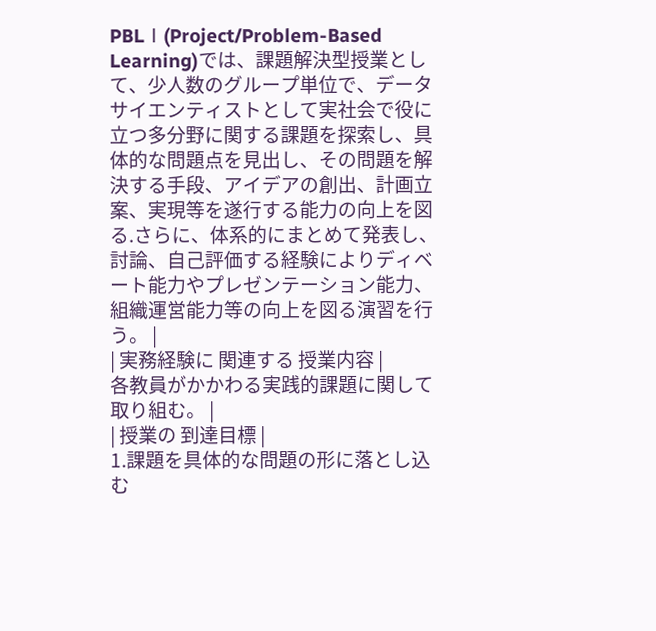PBLⅠ(Project/Problem-Based Learning)では、課題解決型授業として、少人数のグループ単位で、データサイエンティストとして実社会で役に立つ多分野に関する課題を探索し、具体的な問題点を見出し、その問題を解決する手段、アイデアの創出、計画立案、実現等を遂行する能力の向上を図る.さらに、体系的にまとめて発表し、討論、自己評価する経験によりディベート能力やプレゼンテーション能力、組織運営能力等の向上を図る演習を行う。 |
| 実務経験に 関連する 授業内容 |
各教員がかかわる実践的課題に関して取り組む。 |
| 授業の 到達目標 |
1.課題を具体的な問題の形に落とし込む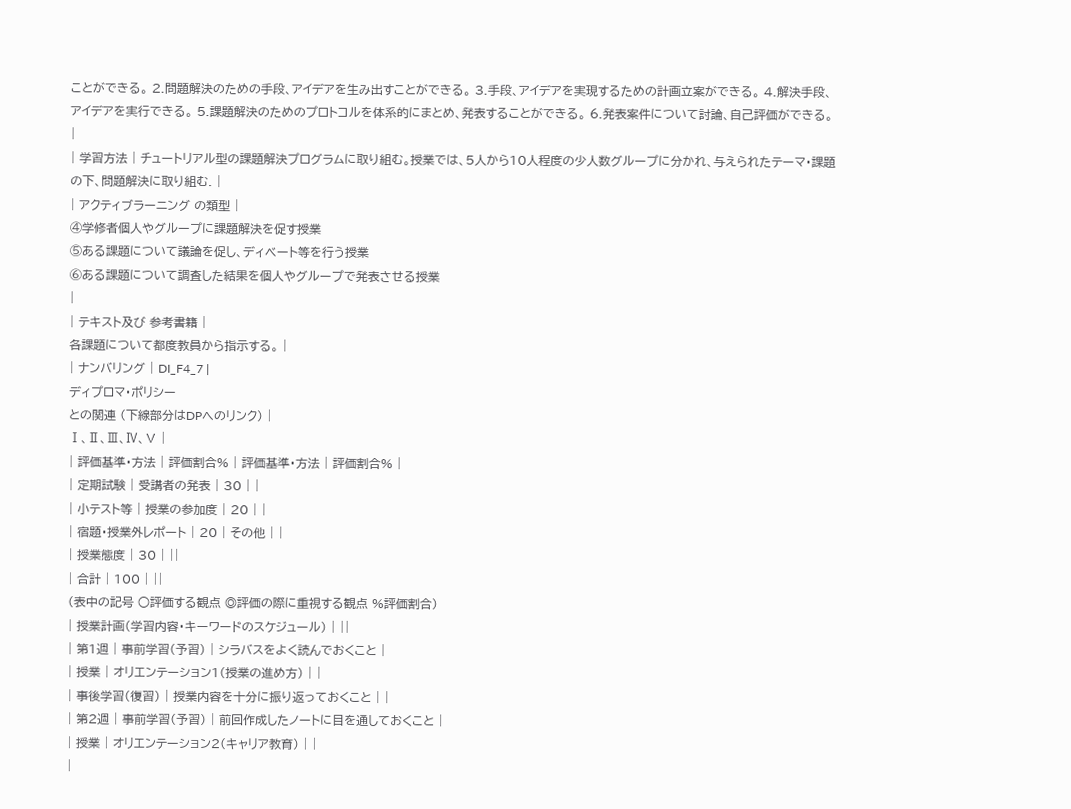ことができる。 2.問題解決のための手段、アイデアを生み出すことができる。 3.手段、アイデアを実現するための計画立案ができる。 4.解決手段、アイデアを実行できる。 5.課題解決のためのプロトコルを体系的にまとめ、発表することができる。 6.発表案件について討論、自己評価ができる。 |
| 学習方法 | チュートリアル型の課題解決プログラムに取り組む。授業では、5人から10人程度の少人数グループに分かれ、与えられたテーマ・課題の下、問題解決に取り組む. |
| アクティブラーニング の類型 |
④学修者個人やグループに課題解決を促す授業
⑤ある課題について議論を促し、ディベート等を行う授業
⑥ある課題について調査した結果を個人やグループで発表させる授業
|
| テキスト及び 参考書籍 |
各課題について都度教員から指示する。 |
| ナンバリング | DI_F4_7 |
ディプロマ・ポリシー
との関連 (下線部分はDPへのリンク) |
Ⅰ、Ⅱ、Ⅲ、Ⅳ、Ⅴ |
| 評価基準・方法 | 評価割合% | 評価基準・方法 | 評価割合% |
| 定期試験 | 受講者の発表 | 30 | |
| 小テスト等 | 授業の参加度 | 20 | |
| 宿題・授業外レポート | 20 | その他 | |
| 授業態度 | 30 | ||
| 合計 | 100 | ||
(表中の記号 ○評価する観点 ◎評価の際に重視する観点 %評価割合)
| 授業計画(学習内容・キーワードのスケジュール) | ||
| 第1週 | 事前学習(予習) | シラバスをよく読んでおくこと |
| 授業 | オリエンテーション1(授業の進め方) | |
| 事後学習(復習) | 授業内容を十分に振り返っておくこと | |
| 第2週 | 事前学習(予習) | 前回作成したノートに目を通しておくこと |
| 授業 | オリエンテーション2(キャリア教育) | |
|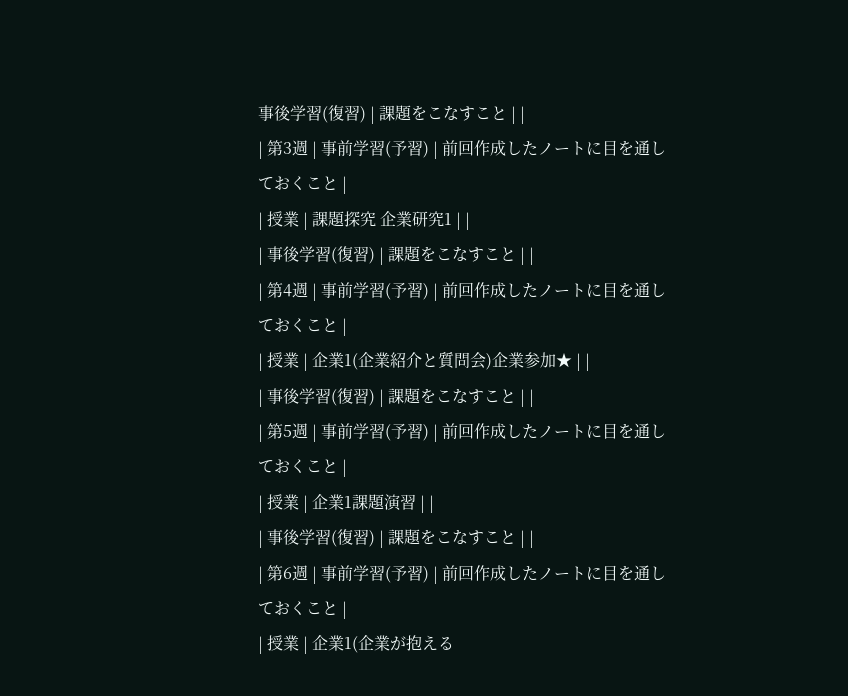事後学習(復習) | 課題をこなすこと | |
| 第3週 | 事前学習(予習) | 前回作成したノートに目を通しておくこと |
| 授業 | 課題探究 企業研究1 | |
| 事後学習(復習) | 課題をこなすこと | |
| 第4週 | 事前学習(予習) | 前回作成したノートに目を通しておくこと |
| 授業 | 企業1(企業紹介と質問会)企業参加★ | |
| 事後学習(復習) | 課題をこなすこと | |
| 第5週 | 事前学習(予習) | 前回作成したノートに目を通しておくこと |
| 授業 | 企業1課題演習 | |
| 事後学習(復習) | 課題をこなすこと | |
| 第6週 | 事前学習(予習) | 前回作成したノートに目を通しておくこと |
| 授業 | 企業1(企業が抱える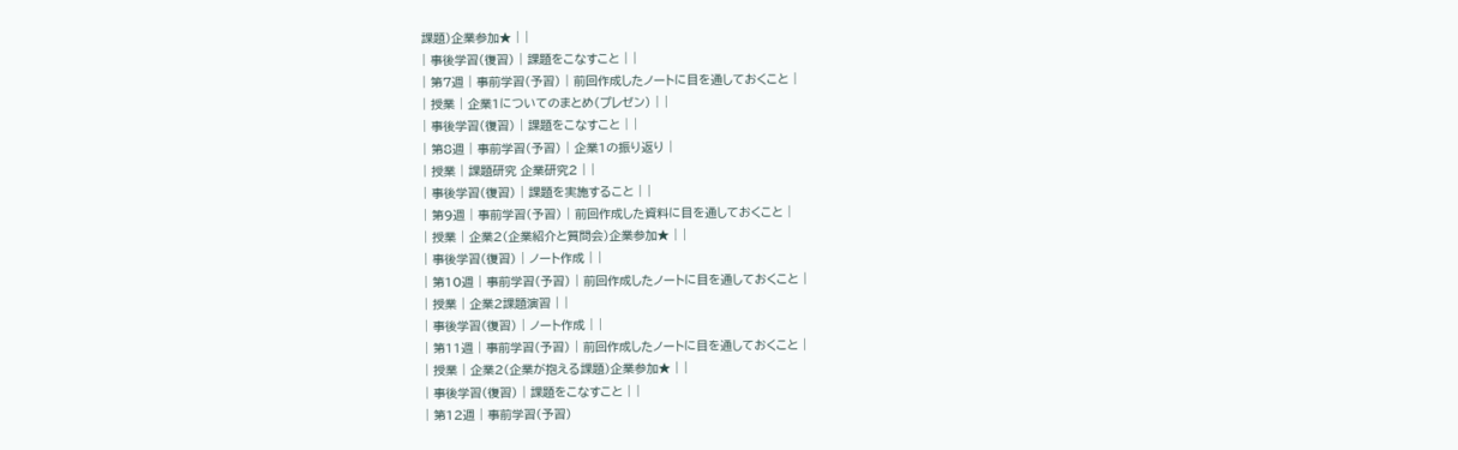課題)企業参加★ | |
| 事後学習(復習) | 課題をこなすこと | |
| 第7週 | 事前学習(予習) | 前回作成したノートに目を通しておくこと |
| 授業 | 企業1についてのまとめ(プレゼン) | |
| 事後学習(復習) | 課題をこなすこと | |
| 第8週 | 事前学習(予習) | 企業1の振り返り |
| 授業 | 課題研究 企業研究2 | |
| 事後学習(復習) | 課題を実施すること | |
| 第9週 | 事前学習(予習) | 前回作成した資料に目を通しておくこと |
| 授業 | 企業2(企業紹介と質問会)企業参加★ | |
| 事後学習(復習) | ノート作成 | |
| 第10週 | 事前学習(予習) | 前回作成したノートに目を通しておくこと |
| 授業 | 企業2課題演習 | |
| 事後学習(復習) | ノート作成 | |
| 第11週 | 事前学習(予習) | 前回作成したノートに目を通しておくこと |
| 授業 | 企業2(企業が抱える課題)企業参加★ | |
| 事後学習(復習) | 課題をこなすこと | |
| 第12週 | 事前学習(予習)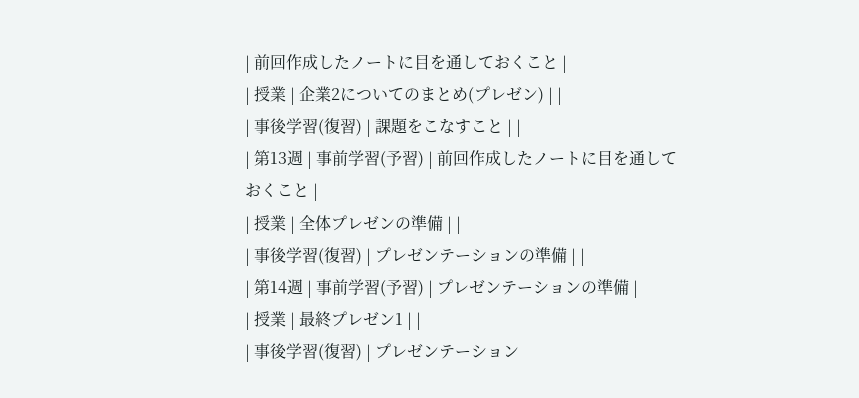| 前回作成したノートに目を通しておくこと |
| 授業 | 企業2についてのまとめ(プレゼン) | |
| 事後学習(復習) | 課題をこなすこと | |
| 第13週 | 事前学習(予習) | 前回作成したノートに目を通しておくこと |
| 授業 | 全体プレゼンの準備 | |
| 事後学習(復習) | プレゼンテーションの準備 | |
| 第14週 | 事前学習(予習) | プレゼンテーションの準備 |
| 授業 | 最終プレゼン1 | |
| 事後学習(復習) | プレゼンテーション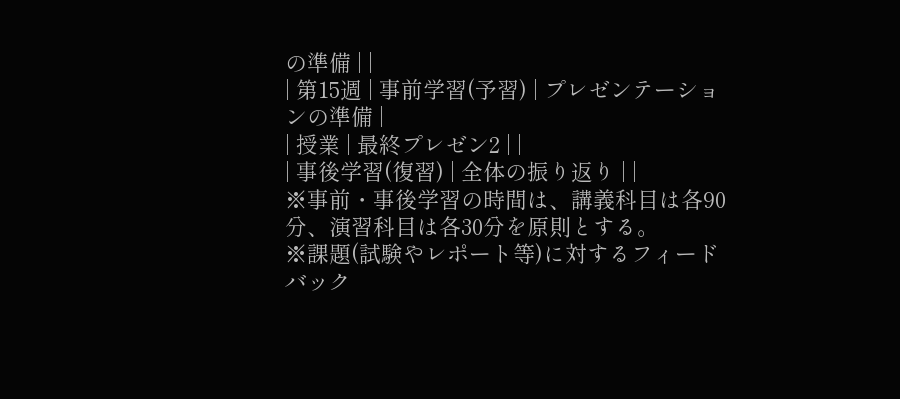の準備 | |
| 第15週 | 事前学習(予習) | プレゼンテーションの準備 |
| 授業 | 最終プレゼン2 | |
| 事後学習(復習) | 全体の振り返り | |
※事前・事後学習の時間は、講義科目は各90分、演習科目は各30分を原則とする。
※課題(試験やレポート等)に対するフィードバック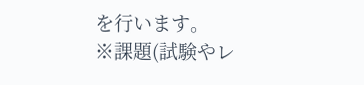を行います。
※課題(試験やレ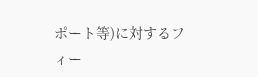ポート等)に対するフィー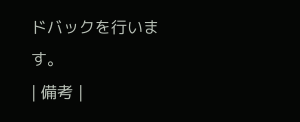ドバックを行います。
| 備考 |